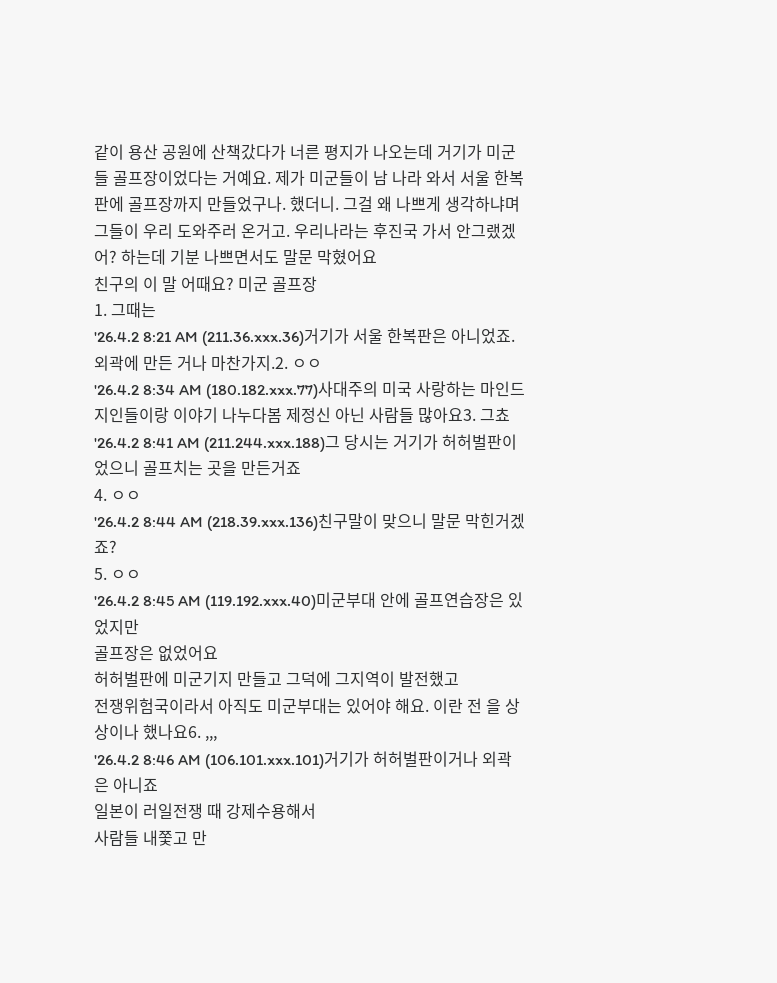같이 용산 공원에 산책갔다가 너른 평지가 나오는데 거기가 미군들 골프장이었다는 거예요. 제가 미군들이 남 나라 와서 서울 한복판에 골프장까지 만들었구나. 했더니. 그걸 왜 나쁘게 생각하냐며 그들이 우리 도와주러 온거고. 우리나라는 후진국 가서 안그랬겠어? 하는데 기분 나쁘면서도 말문 막혔어요
친구의 이 말 어때요? 미군 골프장
1. 그때는
'26.4.2 8:21 AM (211.36.xxx.36)거기가 서울 한복판은 아니었죠.
외곽에 만든 거나 마찬가지.2. ㅇㅇ
'26.4.2 8:34 AM (180.182.xxx.77)사대주의 미국 사랑하는 마인드
지인들이랑 이야기 나누다봄 제정신 아닌 사람들 많아요3. 그쵸
'26.4.2 8:41 AM (211.244.xxx.188)그 당시는 거기가 허허벌판이었으니 골프치는 곳을 만든거죠
4. ㅇㅇ
'26.4.2 8:44 AM (218.39.xxx.136)친구말이 맞으니 말문 막힌거겠죠?
5. ㅇㅇ
'26.4.2 8:45 AM (119.192.xxx.40)미군부대 안에 골프연습장은 있었지만
골프장은 없었어요
허허벌판에 미군기지 만들고 그덕에 그지역이 발전했고
전쟁위험국이라서 아직도 미군부대는 있어야 해요. 이란 전 을 상상이나 했나요6. ,,,
'26.4.2 8:46 AM (106.101.xxx.101)거기가 허허벌판이거나 외곽은 아니죠
일본이 러일전쟁 때 강제수용해서
사람들 내쫓고 만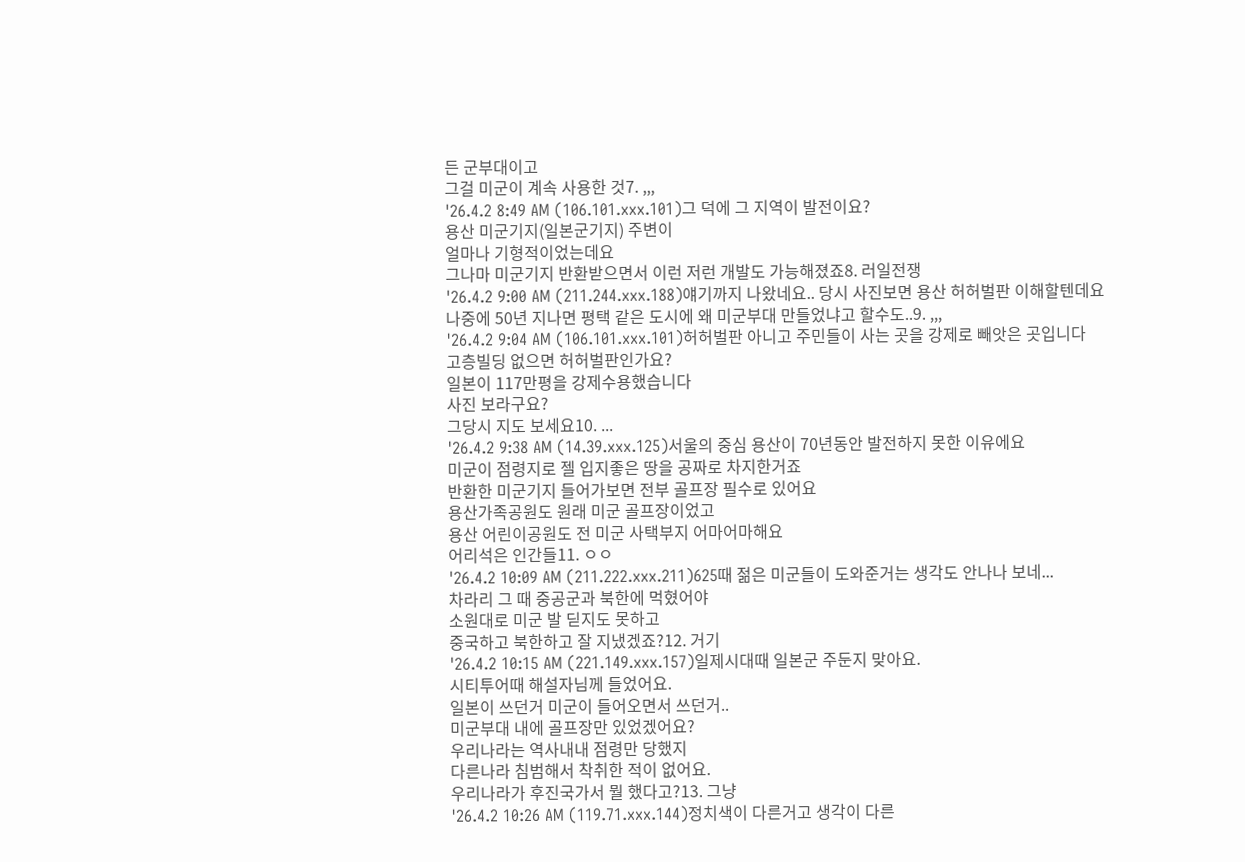든 군부대이고
그걸 미군이 계속 사용한 것7. ,,,
'26.4.2 8:49 AM (106.101.xxx.101)그 덕에 그 지역이 발전이요?
용산 미군기지(일본군기지) 주변이
얼마나 기형적이었는데요
그나마 미군기지 반환받으면서 이런 저런 개발도 가능해졌죠8. 러일전쟁
'26.4.2 9:00 AM (211.244.xxx.188)얘기까지 나왔네요.. 당시 사진보면 용산 허허벌판 이해할텐데요
나중에 50년 지나면 평택 같은 도시에 왜 미군부대 만들었냐고 할수도..9. ,,,
'26.4.2 9:04 AM (106.101.xxx.101)허허벌판 아니고 주민들이 사는 곳을 강제로 빼앗은 곳입니다
고층빌딩 없으면 허허벌판인가요?
일본이 117만평을 강제수용했습니다
사진 보라구요?
그당시 지도 보세요10. ...
'26.4.2 9:38 AM (14.39.xxx.125)서울의 중심 용산이 70년동안 발전하지 못한 이유에요
미군이 점령지로 젤 입지좋은 땅을 공짜로 차지한거죠
반환한 미군기지 들어가보면 전부 골프장 필수로 있어요
용산가족공원도 원래 미군 골프장이었고
용산 어린이공원도 전 미군 사택부지 어마어마해요
어리석은 인간들11. ㅇㅇ
'26.4.2 10:09 AM (211.222.xxx.211)625때 젊은 미군들이 도와준거는 생각도 안나나 보네...
차라리 그 때 중공군과 북한에 먹혔어야
소원대로 미군 발 딛지도 못하고
중국하고 북한하고 잘 지냈겠죠?12. 거기
'26.4.2 10:15 AM (221.149.xxx.157)일제시대때 일본군 주둔지 맞아요.
시티투어때 해설자님께 들었어요.
일본이 쓰던거 미군이 들어오면서 쓰던거..
미군부대 내에 골프장만 있었겠어요?
우리나라는 역사내내 점령만 당했지
다른나라 침범해서 착취한 적이 없어요.
우리나라가 후진국가서 뭘 했다고?13. 그냥
'26.4.2 10:26 AM (119.71.xxx.144)정치색이 다른거고 생각이 다른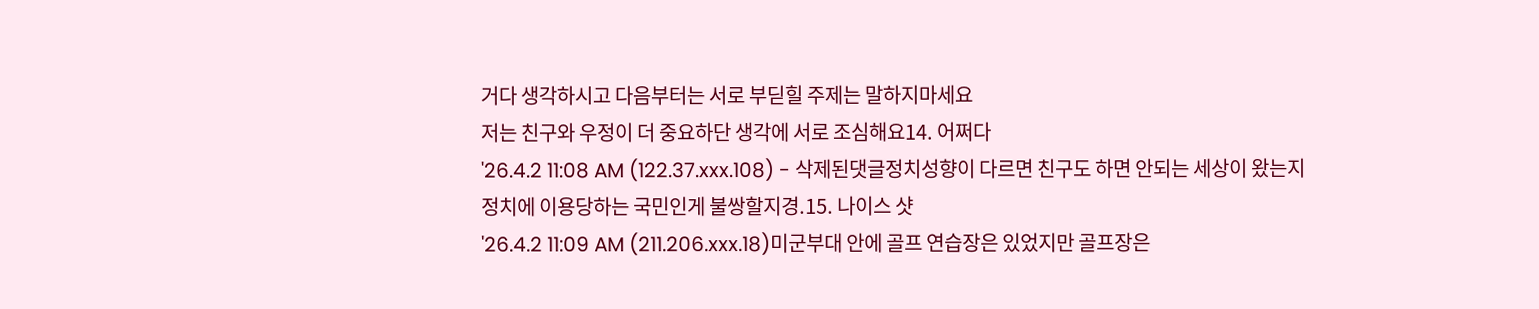거다 생각하시고 다음부터는 서로 부딛힐 주제는 말하지마세요
저는 친구와 우정이 더 중요하단 생각에 서로 조심해요14. 어쩌다
'26.4.2 11:08 AM (122.37.xxx.108) - 삭제된댓글정치성향이 다르면 친구도 하면 안되는 세상이 왔는지
정치에 이용당하는 국민인게 불쌍할지경.15. 나이스 샷
'26.4.2 11:09 AM (211.206.xxx.18)미군부대 안에 골프 연습장은 있었지만 골프장은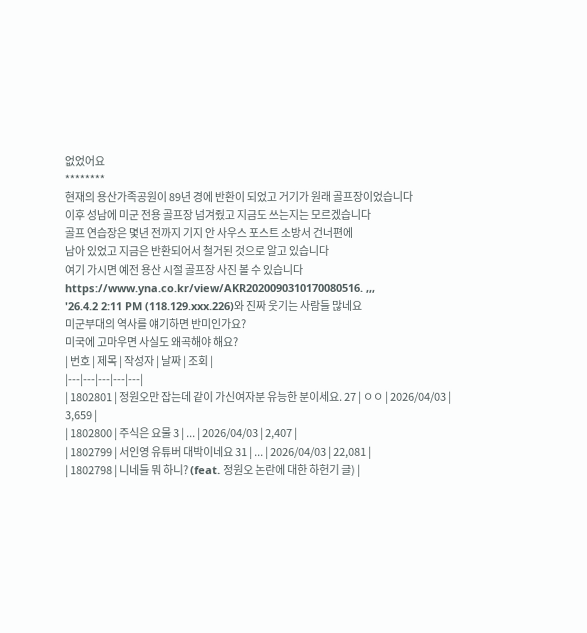없었어요
********
현재의 용산가족공원이 89년 경에 반환이 되었고 거기가 원래 골프장이었습니다
이후 성남에 미군 전용 골프장 넘겨줬고 지금도 쓰는지는 모르겠습니다
골프 연습장은 몇년 전까지 기지 안 사우스 포스트 소방서 건너편에
남아 있었고 지금은 반환되어서 철거된 것으로 알고 있습니다
여기 가시면 예전 용산 시절 골프장 사진 볼 수 있습니다
https://www.yna.co.kr/view/AKR2020090310170080516. ,,,
'26.4.2 2:11 PM (118.129.xxx.226)와 진짜 웃기는 사람들 많네요
미군부대의 역사를 얘기하면 반미인가요?
미국에 고마우면 사실도 왜곡해야 해요?
| 번호 | 제목 | 작성자 | 날짜 | 조회 |
|---|---|---|---|---|
| 1802801 | 정원오만 잡는데 같이 가신여자분 유능한 분이세요. 27 | ㅇㅇ | 2026/04/03 | 3,659 |
| 1802800 | 주식은 요물 3 | ... | 2026/04/03 | 2,407 |
| 1802799 | 서인영 유튜버 대박이네요 31 | ... | 2026/04/03 | 22,081 |
| 1802798 | 니네들 뭐 하니? (feat. 정원오 논란에 대한 하헌기 글) |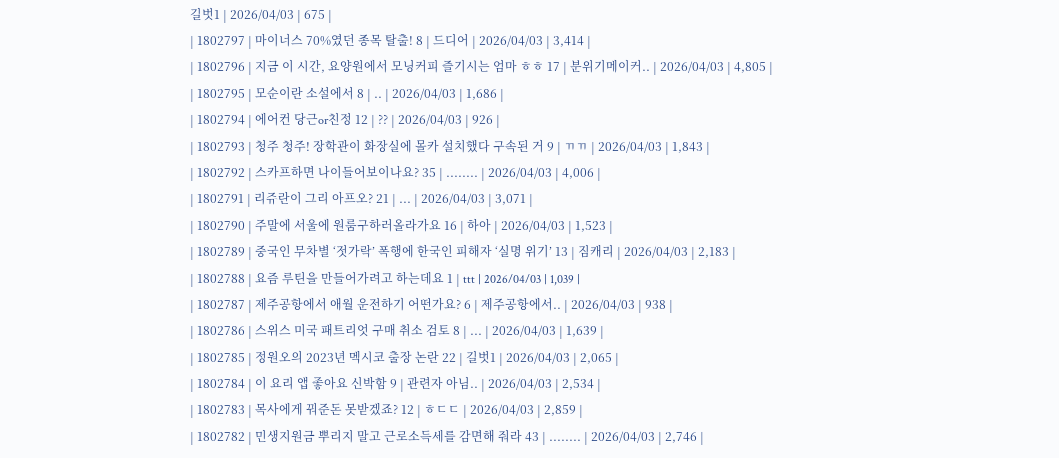길벗1 | 2026/04/03 | 675 |
| 1802797 | 마이너스 70%였던 종목 탈출! 8 | 드디어 | 2026/04/03 | 3,414 |
| 1802796 | 지금 이 시간, 요양원에서 모닝커피 즐기시는 엄마 ㅎㅎ 17 | 분위기메이커.. | 2026/04/03 | 4,805 |
| 1802795 | 모순이란 소설에서 8 | .. | 2026/04/03 | 1,686 |
| 1802794 | 에어컨 당근or친정 12 | ?? | 2026/04/03 | 926 |
| 1802793 | 청주 청주! 장학관이 화장실에 몰카 설치했다 구속된 거 9 | ㄲㄲ | 2026/04/03 | 1,843 |
| 1802792 | 스카프하면 나이들어보이나요? 35 | ........ | 2026/04/03 | 4,006 |
| 1802791 | 리쥬란이 그리 아프오? 21 | ... | 2026/04/03 | 3,071 |
| 1802790 | 주말에 서울에 원룸구하러올라가요 16 | 하아 | 2026/04/03 | 1,523 |
| 1802789 | 중국인 무차별 ‘젓가락’ 폭행에 한국인 피해자 ‘실명 위기’ 13 | 짐캐리 | 2026/04/03 | 2,183 |
| 1802788 | 요즘 루틴을 만들어가려고 하는데요 1 | ttt | 2026/04/03 | 1,039 |
| 1802787 | 제주공항에서 애월 운전하기 어떤가요? 6 | 제주공항에서.. | 2026/04/03 | 938 |
| 1802786 | 스위스 미국 패트리엇 구매 취소 검토 8 | ... | 2026/04/03 | 1,639 |
| 1802785 | 정원오의 2023년 멕시코 출장 논란 22 | 길벗1 | 2026/04/03 | 2,065 |
| 1802784 | 이 요리 앱 좋아요 신박함 9 | 관련자 아님.. | 2026/04/03 | 2,534 |
| 1802783 | 목사에게 꿔준돈 못받겠죠? 12 | ㅎㄷㄷ | 2026/04/03 | 2,859 |
| 1802782 | 민생지원금 뿌리지 말고 근로소득세를 감면해 줘라 43 | ........ | 2026/04/03 | 2,746 |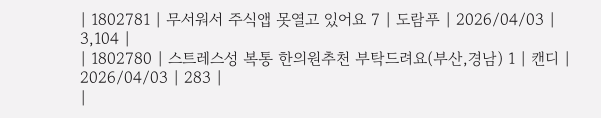| 1802781 | 무서워서 주식앱 못열고 있어요 7 | 도람푸 | 2026/04/03 | 3,104 |
| 1802780 | 스트레스성 복통 한의원추천 부탁드려요(부산,경남) 1 | 캔디 | 2026/04/03 | 283 |
|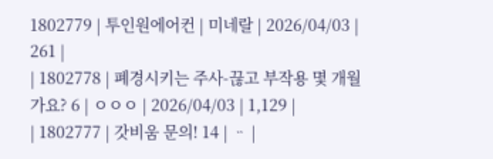1802779 | 투인원에어컨 | 미네랄 | 2026/04/03 | 261 |
| 1802778 | 폐경시키는 주사-끊고 부작용 몇 개월 가요? 6 | ㅇㅇㅇ | 2026/04/03 | 1,129 |
| 1802777 | 갓비움 문의! 14 | ᆢ |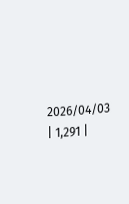2026/04/03 | 1,291 |